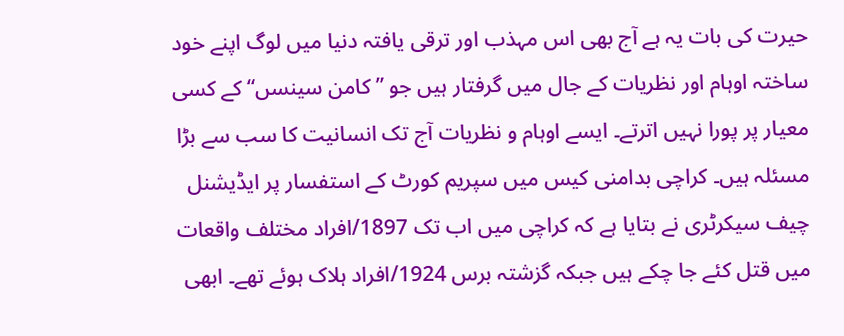حیرت کی بات یہ ہے آج بھی اس مہذب اور ترقی یافتہ دنیا میں لوگ اپنے خود ساختہ اوہام اور نظریات کے جال میں گرفتار ہیں جو ”کامن سینسں“ کے کسی معیار پر پورا نہیں اترتے۔ ایسے اوہام و نظریات آج تک انسانیت کا سب سے بڑا مسئلہ ہیں۔ کراچی بدامنی کیس میں سپریم کورٹ کے استفسار پر ایڈیشنل چیف سیکرٹری نے بتایا ہے کہ کراچی میں اب تک 1897/افراد مختلف واقعات میں قتل کئے جا چکے ہیں جبکہ گزشتہ برس 1924/افراد ہلاک ہوئے تھے۔ ابھی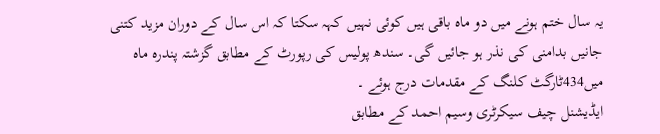یہ سال ختم ہونے میں دو ماہ باقی ہیں کوئی نہیں کہہ سکتا کہ اس سال کے دوران مزید کتنی جانیں بدامنی کی نذر ہو جائیں گی۔ سندھ پولیس کی رپورٹ کے مطابق گزشتہ پندرہ ماہ میں434ٹارگٹ کلنگ کے مقدمات درج ہوئے ۔
ایڈیشنل چیف سیکرٹری وسیم احمد کے مطابق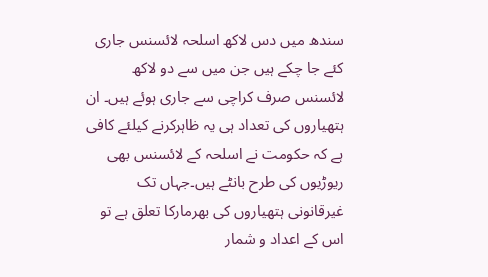سندھ میں دس لاکھ اسلحہ لائسنس جاری کئے جا چکے ہیں جن میں سے دو لاکھ لائسنس صرف کراچی سے جاری ہوئے ہیں۔ ان ہتھیاروں کی تعداد ہی یہ ظاہرکرنے کیلئے کافی ہے کہ حکومت نے اسلحہ کے لائسنس بھی ریوڑیوں کی طرح بانٹے ہیں۔جہاں تک غیرقانونی ہتھیاروں کی بھرمارکا تعلق ہے تو اس کے اعداد و شمار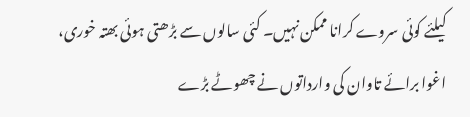کیلئے کوئی سروے کرانا ممکن نہیں۔ کئی سالوں سے بڑھتی ہوئی بھتہ خوری، اغوا برائے تاوان کی وارداتوں نے چھوٹے بڑے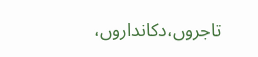تاجروں،دکانداروں،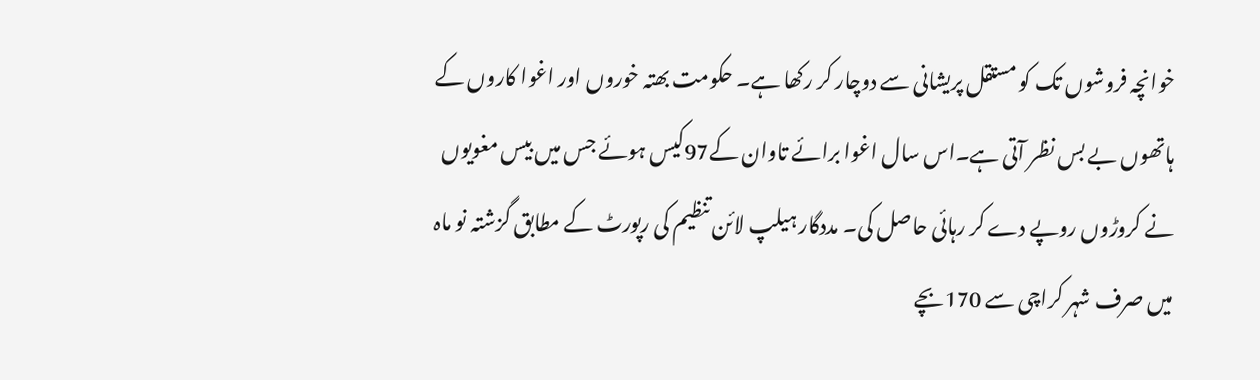خوانچہ فروشوں تک کو مستقل پریشانی سے دوچار کر رکھا ہے۔ حکومت بھتہ خوروں اور اغوا کاروں کے ہاتھوں بے بس نظر آتی ہے۔اس سال اغوا برائے تاوان کے97کیس ہوئے جس میں بیس مغویوں نے کروڑوں روپے دے کر رہائی حاصل کی۔ مددگار ہیلپ لائن تنظیم کی رپورٹ کے مطابق گزشتہ نو ماہ میں صرف شہر کراچی سے 170بچے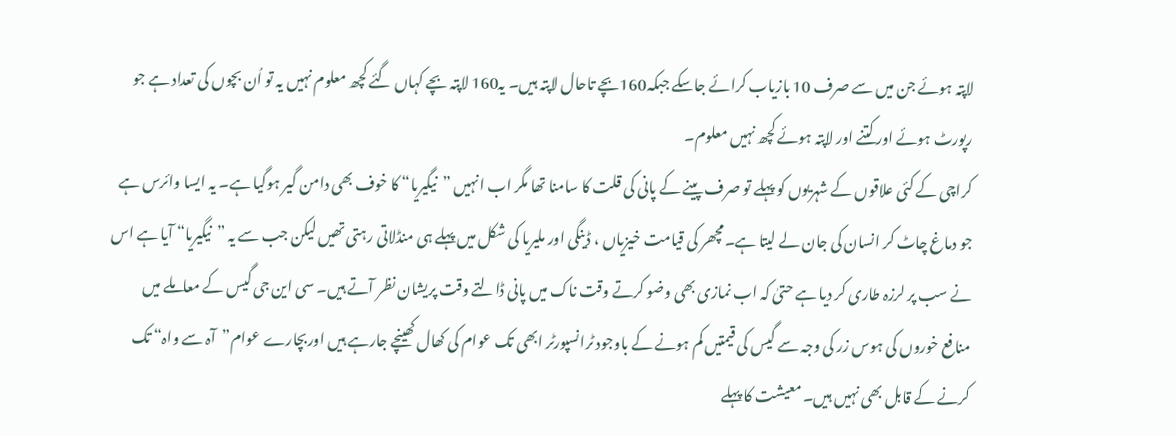لاپتہ ہوئے جن میں سے صرف 10 بازیاب کرائے جاسکے جبکہ160بچے تاحال لاپتہ ہیں۔ یہ160 لاپتہ بچے کہاں گئے کچھ معلوم نہیں یہ تو اُن بچوں کی تعداد ہے جو رپورٹ ہوئے اور کتنے اور لاپتہ ہوئے کچھ نہیں معلوم۔
کراچی کے کئی علاقوں کے شہریوں کو پہلے تو صرف پینے کے پانی کی قلت کا سامنا تھا مگر اب انہیں ”نیگیریا“ کا خوف بھی دامن گیر ہوگیا ہے۔ یہ ایسا وائرس ہے جو دماغ چاٹ کر انسان کی جان لے لیتا ہے۔مچھر کی قیامت خیزیاں ، ڈینگی اور ملیریا کی شکل میں پہلے ہی منڈلاتی رہتی تھیں لیکن جب سے یہ ”نیگیریا“ آیا ہے اس نے سب پر لرزہ طاری کر دیا ہے حتیٰ کہ اب نمازی بھی وضو کرتے وقت ناک میں پانی ڈالتے وقت پریشان نظر آتے ہیں۔ سی این جی گیس کے معاملے میں منافع خوروں کی ہوس زر کی وجہ سے گیس کی قیمتیں کم ہونے کے باوجود ٹرانسپورٹر ابھی تک عوام کی کھال کھینچے جارہے ہیں اوربچارے عوام”آہ سے واہ“ تک کرنے کے قابل بھی نہیں ہیں۔ معیشت کا پہلے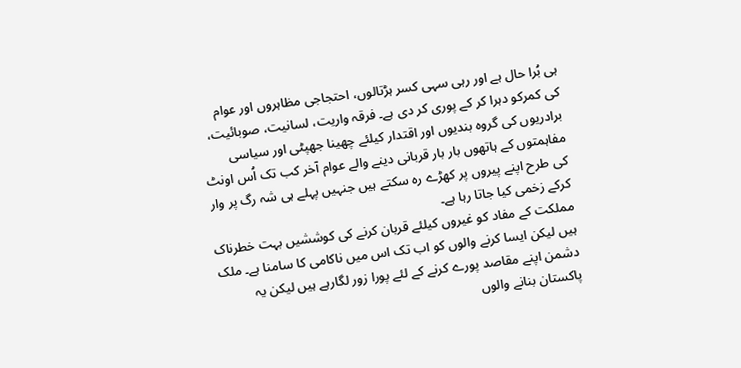ہی بُرا حال ہے اور رہی سہی کسر ہڑتالوں، احتجاجی مظاہروں اور عوام کی کمرکو دہرا کر کے پوری کر دی ہے۔ فرقہ واریت، لسانیت، صوبائیت، برادریوں کی گروہ بندیوں اور اقتدار کیلئے چھینا جھپٹی اور سیاسی مفاہمتوں کے ہاتھوں بار بار قربانی دینے والے عوام آخر کب تک اُس اونٹ کی طرح اپنے پیروں پر کھڑے رہ سکتے ہیں جنہیں پہلے ہی شہ رگ پر وار کرکے زخمی کیا جاتا رہا ہے۔
مملکت کے مفاد کو غیروں کیلئے قربان کرنے کی کوششیں بہت خطرناک ہیں لیکن ایسا کرنے والوں کو اب تک اس میں ناکامی کا سامنا ہے۔ ملک دشمن اپنے مقاصد پورے کرنے کے لئے پورا زور لگارہے ہیں لیکن یہ پاکستان بنانے والوں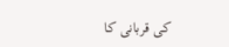کی قربانی کا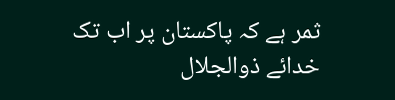ثمر ہے کہ پاکستان پر اب تک خدائے ذوالجلال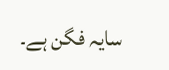سایہ فگن ہے۔